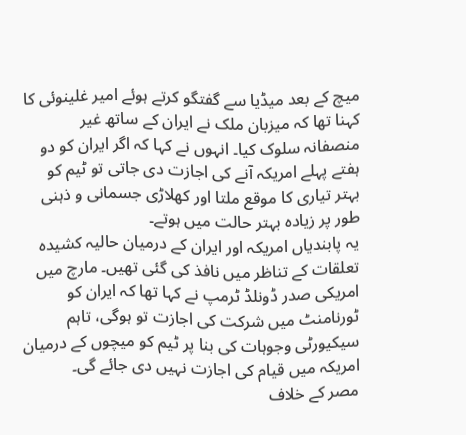میچ کے بعد میڈیا سے گفتگو کرتے ہوئے امیر غلینوئی کا کہنا تھا کہ میزبان ملک نے ایران کے ساتھ غیر منصفانہ سلوک کیا۔ انہوں نے کہا کہ اگر ایران کو دو ہفتے پہلے امریکہ آنے کی اجازت دی جاتی تو ٹیم کو بہتر تیاری کا موقع ملتا اور کھلاڑی جسمانی و ذہنی طور پر زیادہ بہتر حالت میں ہوتے۔
یہ پابندیاں امریکہ اور ایران کے درمیان حالیہ کشیدہ تعلقات کے تناظر میں نافذ کی گئی تھیں۔ مارچ میں امریکی صدر ڈونلڈ ٹرمپ نے کہا تھا کہ ایران کو ٹورنامنٹ میں شرکت کی اجازت تو ہوگی، تاہم سیکیورٹی وجوہات کی بنا پر ٹیم کو میچوں کے درمیان امریکہ میں قیام کی اجازت نہیں دی جائے گی۔
مصر کے خلاف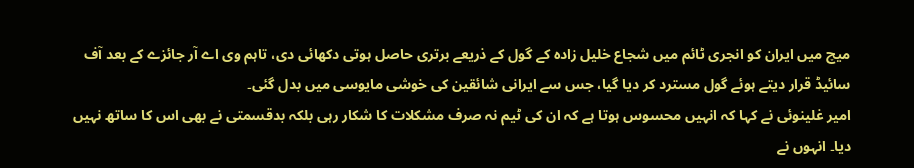میچ میں ایران کو انجری ٹائم میں شجاع خلیل زادہ کے گول کے ذریعے برتری حاصل ہوتی دکھائی دی، تاہم وی اے آر جائزے کے بعد آف سائیڈ قرار دیتے ہوئے گول مسترد کر دیا گیا، جس سے ایرانی شائقین کی خوشی مایوسی میں بدل گئی۔
امیر غلینوئی نے کہا کہ انہیں محسوس ہوتا ہے کہ ان کی ٹیم نہ صرف مشکلات کا شکار رہی بلکہ بدقسمتی نے بھی اس کا ساتھ نہیں دیا۔ انہوں نے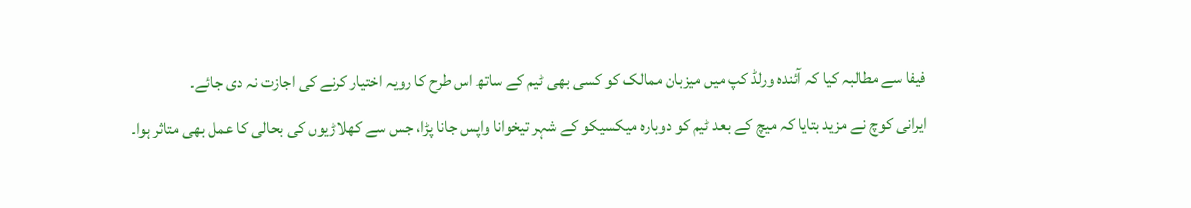فیفا سے مطالبہ کیا کہ آئندہ ورلڈ کپ میں میزبان ممالک کو کسی بھی ٹیم کے ساتھ اس طرح کا رویہ اختیار کرنے کی اجازت نہ دی جائے۔
ایرانی کوچ نے مزید بتایا کہ میچ کے بعد ٹیم کو دوبارہ میکسیکو کے شہر تیخوانا واپس جانا پڑا، جس سے کھلاڑیوں کی بحالی کا عمل بھی متاثر ہوا۔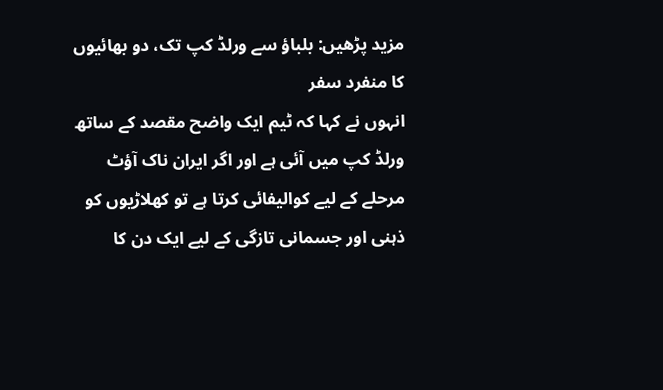مزید پڑھیں: بلباؤ سے ورلڈ کپ تک، دو بھائیوں کا منفرد سفر
انہوں نے کہا کہ ٹیم ایک واضح مقصد کے ساتھ ورلڈ کپ میں آئی ہے اور اگر ایران ناک آؤٹ مرحلے کے لیے کوالیفائی کرتا ہے تو کھلاڑیوں کو ذہنی اور جسمانی تازگی کے لیے ایک دن کا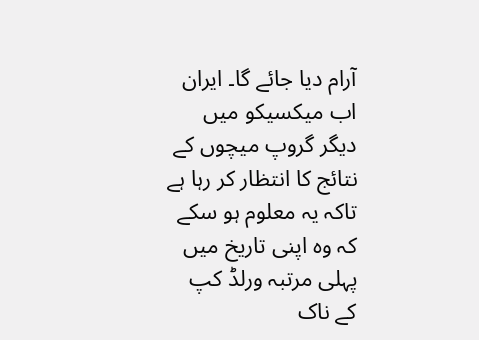آرام دیا جائے گا۔ ایران اب میکسیکو میں دیگر گروپ میچوں کے نتائج کا انتظار کر رہا ہے تاکہ یہ معلوم ہو سکے کہ وہ اپنی تاریخ میں پہلی مرتبہ ورلڈ کپ کے ناک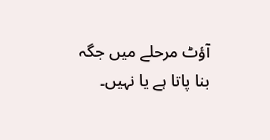آؤٹ مرحلے میں جگہ بنا پاتا ہے یا نہیں۔